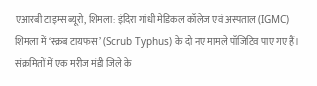एआरबी टाइम्स ब्यूरो, शिमला: इंदिरा गांधी मेडिकल कॉलेज एवं अस्पताल (IGMC) शिमला में ‘स्क्रब टायफस’ (Scrub Typhus) के दो नए मामले पॉजिटिव पाए गए हैं। संक्रमितों में एक मरीज मंडी जिले के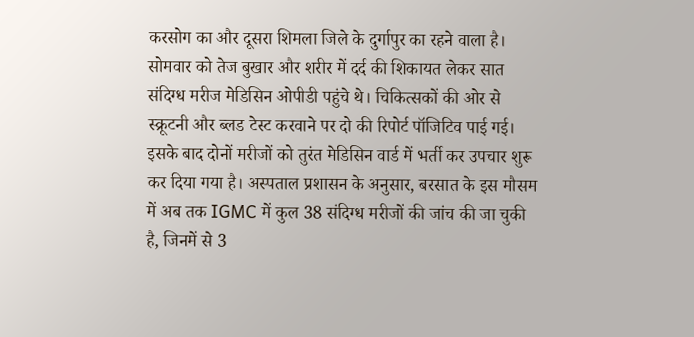करसोग का और दूसरा शिमला जिले के दुर्गापुर का रहने वाला है। सोमवार को तेज बुखार और शरीर में दर्द की शिकायत लेकर सात संदिग्ध मरीज मेडिसिन ओपीडी पहुंचे थे। चिकित्सकों की ओर से स्क्रूटनी और ब्लड टेस्ट करवाने पर दो की रिपोर्ट पॉजिटिव पाई गई। इसके बाद दोनों मरीजों को तुरंत मेडिसिन वार्ड में भर्ती कर उपचार शुरू कर दिया गया है। अस्पताल प्रशासन के अनुसार, बरसात के इस मौसम में अब तक IGMC में कुल 38 संदिग्ध मरीजों की जांच की जा चुकी है, जिनमें से 3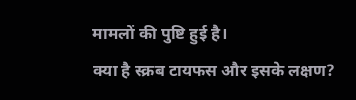मामलों की पुष्टि हुई है।
क्या है स्क्रब टायफस और इसके लक्षण?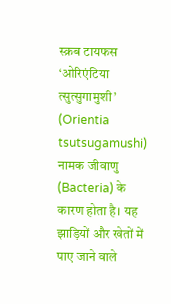स्क्रब टायफस ‘ओरिएंटिया त्सुत्सुगामुशी’ (Orientia tsutsugamushi) नामक जीवाणु (Bacteria) के कारण होता है। यह झाड़ियों और खेतों में पाए जाने वाले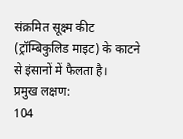संक्रमित सूक्ष्म कीट (ट्रॉम्बिकुलिड माइट) के काटने से इंसानों में फैलता है।
प्रमुख लक्षण:
104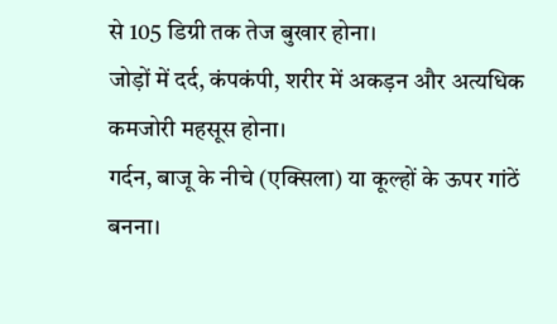से 105 डिग्री तक तेज बुखार होना।
जोड़ों में दर्द, कंपकंपी, शरीर में अकड़न और अत्यधिक कमजोरी महसूस होना।
गर्दन, बाजू के नीचे (एक्सिला) या कूल्हों के ऊपर गांठें बनना।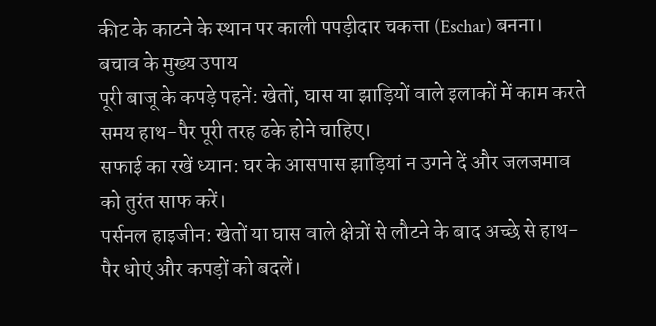कीट के काटने के स्थान पर काली पपड़ीदार चकत्ता (Eschar) बनना।
बचाव के मुख्य उपाय
पूरी बाजू के कपड़े पहनें: खेतों, घास या झाड़ियों वाले इलाकों में काम करते समय हाथ-पैर पूरी तरह ढके होने चाहिए।
सफाई का रखें ध्यान: घर के आसपास झाड़ियां न उगने दें और जलजमाव को तुरंत साफ करें।
पर्सनल हाइजीन: खेतों या घास वाले क्षेत्रों से लौटने के बाद अच्छे से हाथ-पैर धोएं और कपड़ों को बदलें।